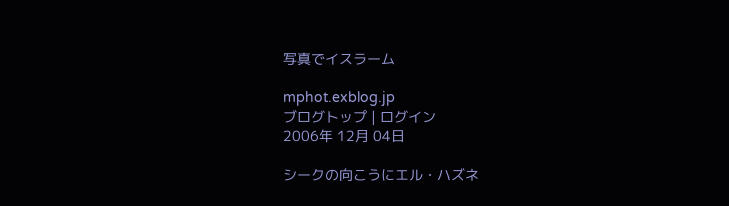写真でイスラーム

mphot.exblog.jp
ブログトップ | ログイン
2006年 12月 04日

シークの向こうにエル・ハズネ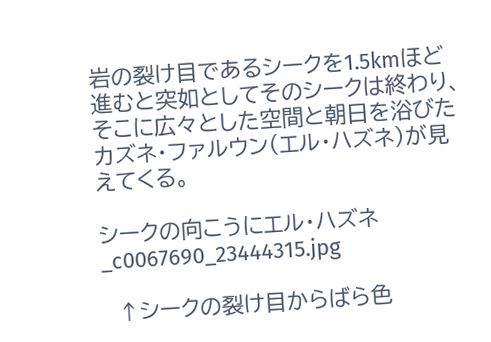岩の裂け目であるシークを1.5kmほど進むと突如としてそのシークは終わり、そこに広々とした空間と朝日を浴びたカズネ・ファルウン(エル・ハズネ)が見えてくる。

シークの向こうにエル・ハズネ_c0067690_23444315.jpg

  ↑シークの裂け目からばら色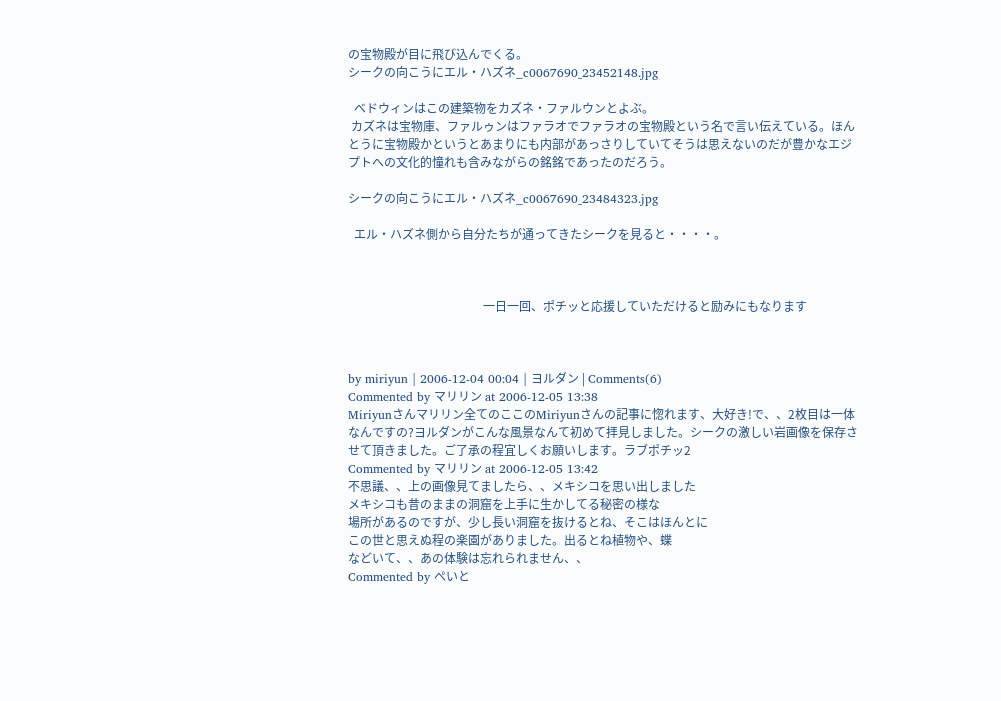の宝物殿が目に飛び込んでくる。
シークの向こうにエル・ハズネ_c0067690_23452148.jpg

  ベドウィンはこの建築物をカズネ・ファルウンとよぶ。
 カズネは宝物庫、ファルゥンはファラオでファラオの宝物殿という名で言い伝えている。ほんとうに宝物殿かというとあまりにも内部があっさりしていてそうは思えないのだが豊かなエジプトへの文化的憧れも含みながらの銘銘であったのだろう。

シークの向こうにエル・ハズネ_c0067690_23484323.jpg

  エル・ハズネ側から自分たちが通ってきたシークを見ると・・・・。



                                             一日一回、ポチッと応援していただけると励みにもなります



by miriyun | 2006-12-04 00:04 | ヨルダン | Comments(6)
Commented by マリリン at 2006-12-05 13:38
Miriyunさんマリリン全てのここのMiriyunさんの記事に惚れます、大好き!で、、2枚目は一体なんですの?ヨルダンがこんな風景なんて初めて拝見しました。シークの激しい岩画像を保存させて頂きました。ご了承の程宜しくお願いします。ラブポチッ2
Commented by マリリン at 2006-12-05 13:42
不思議、、上の画像見てましたら、、メキシコを思い出しました
メキシコも昔のままの洞窟を上手に生かしてる秘密の様な
場所があるのですが、少し長い洞窟を抜けるとね、そこはほんとに
この世と思えぬ程の楽園がありました。出るとね植物や、蝶
などいて、、あの体験は忘れられません、、
Commented by ぺいと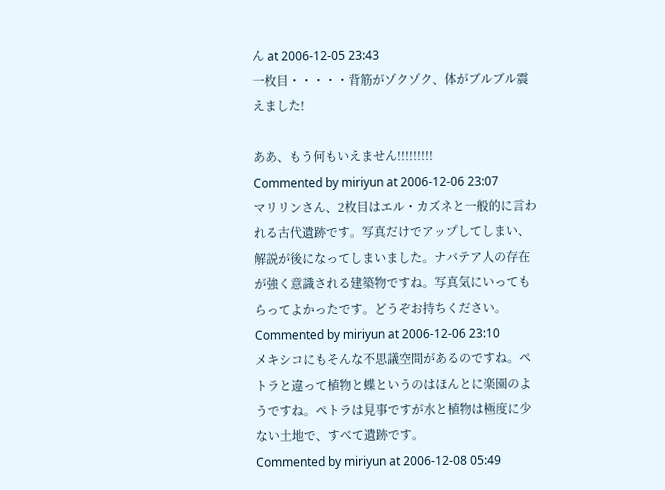ん at 2006-12-05 23:43
一枚目・・・・・背筋がゾクゾク、体がブルブル震えました!

ああ、もう何もいえません!!!!!!!!!
Commented by miriyun at 2006-12-06 23:07
マリリンさん、2枚目はエル・カズネと一般的に言われる古代遺跡です。写真だけでアップしてしまい、解説が後になってしまいました。ナバテア人の存在が強く意識される建築物ですね。写真気にいってもらってよかったです。どうぞお持ちください。
Commented by miriyun at 2006-12-06 23:10
メキシコにもそんな不思議空間があるのですね。ペトラと違って植物と蝶というのはほんとに楽園のようですね。ペトラは見事ですが水と植物は極度に少ない土地で、すべて遺跡です。
Commented by miriyun at 2006-12-08 05:49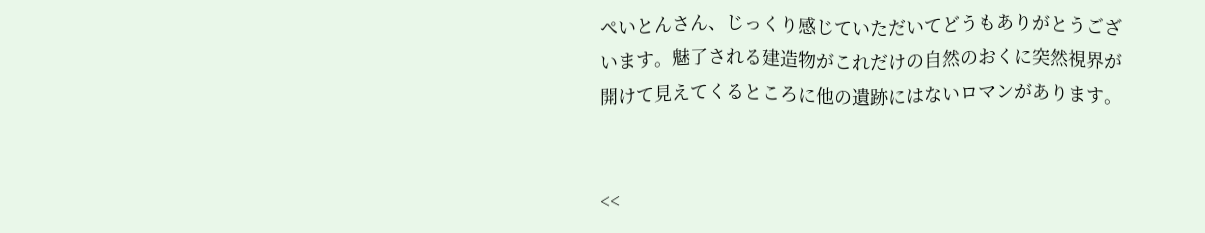ぺいとんさん、じっくり感じていただいてどうもありがとうございます。魅了される建造物がこれだけの自然のおくに突然視界が開けて見えてくるところに他の遺跡にはないロマンがあります。


<<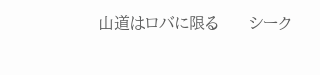山道はロバに限る      シーク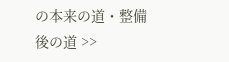の本来の道・整備後の道 >>